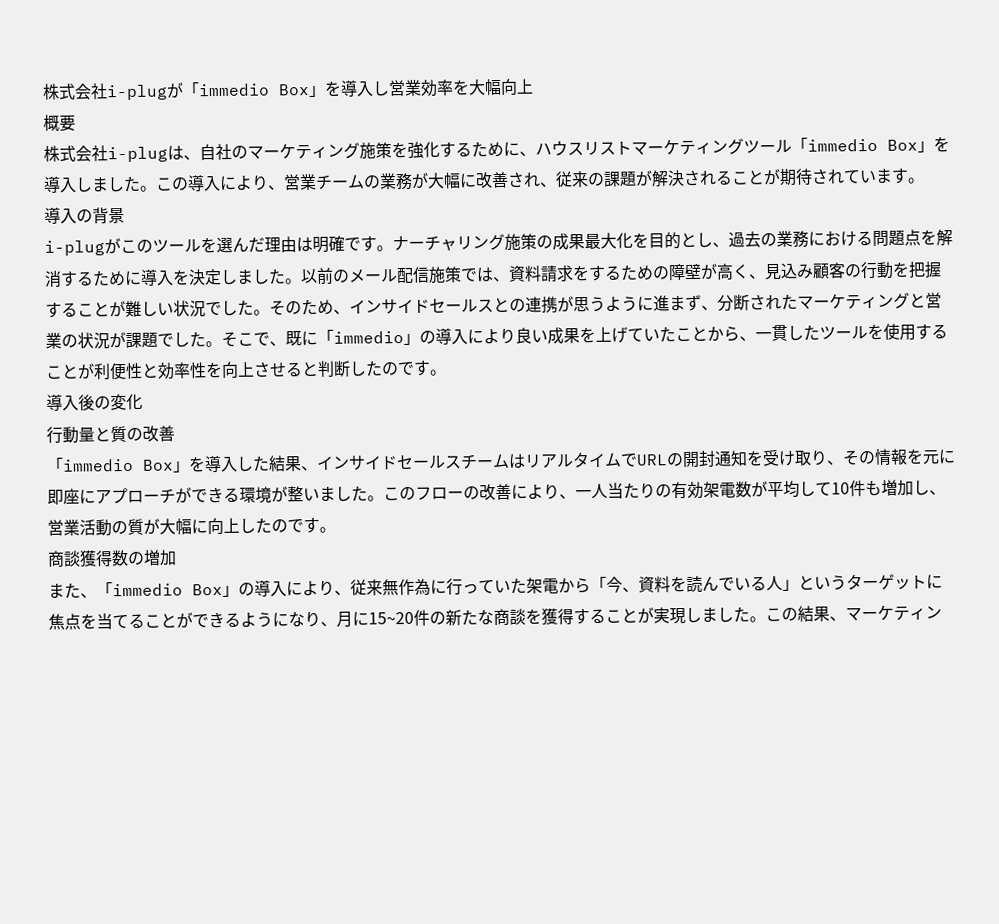株式会社i-plugが「immedio Box」を導入し営業効率を大幅向上
概要
株式会社i-plugは、自社のマーケティング施策を強化するために、ハウスリストマーケティングツール「immedio Box」を導入しました。この導入により、営業チームの業務が大幅に改善され、従来の課題が解決されることが期待されています。
導入の背景
i-plugがこのツールを選んだ理由は明確です。ナーチャリング施策の成果最大化を目的とし、過去の業務における問題点を解消するために導入を決定しました。以前のメール配信施策では、資料請求をするための障壁が高く、見込み顧客の行動を把握することが難しい状況でした。そのため、インサイドセールスとの連携が思うように進まず、分断されたマーケティングと営業の状況が課題でした。そこで、既に「immedio」の導入により良い成果を上げていたことから、一貫したツールを使用することが利便性と効率性を向上させると判断したのです。
導入後の変化
行動量と質の改善
「immedio Box」を導入した結果、インサイドセールスチームはリアルタイムでURLの開封通知を受け取り、その情報を元に即座にアプローチができる環境が整いました。このフローの改善により、一人当たりの有効架電数が平均して10件も増加し、営業活動の質が大幅に向上したのです。
商談獲得数の増加
また、「immedio Box」の導入により、従来無作為に行っていた架電から「今、資料を読んでいる人」というターゲットに焦点を当てることができるようになり、月に15~20件の新たな商談を獲得することが実現しました。この結果、マーケティン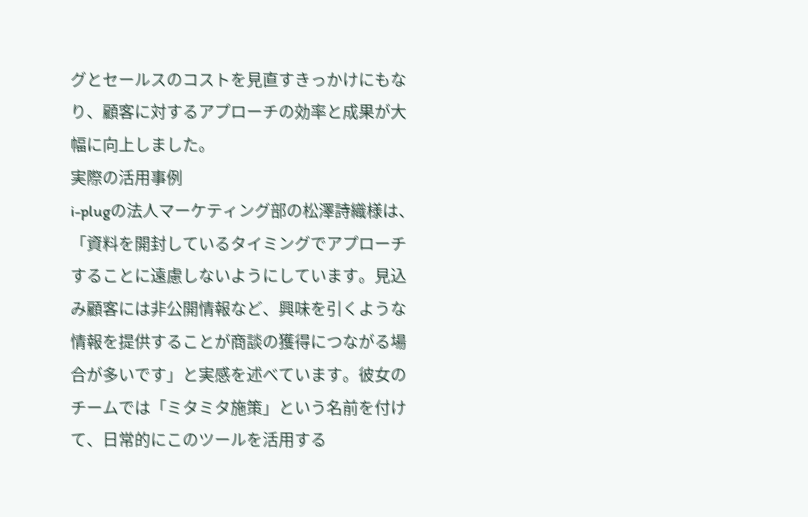グとセールスのコストを見直すきっかけにもなり、顧客に対するアプローチの効率と成果が大幅に向上しました。
実際の活用事例
i-plugの法人マーケティング部の松澤詩織様は、「資料を開封しているタイミングでアプローチすることに遠慮しないようにしています。見込み顧客には非公開情報など、興味を引くような情報を提供することが商談の獲得につながる場合が多いです」と実感を述べています。彼女のチームでは「ミタミタ施策」という名前を付けて、日常的にこのツールを活用する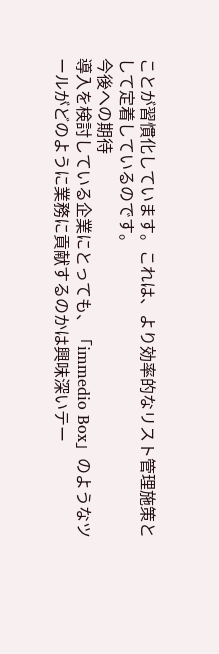ことが習慣化しています。これは、より効率的なリスト管理施策として定着しているのです。
今後への期待
導入を検討している企業にとっても、「immedio Box」のようなツールがどのように業務に貢献するのかは興味深いテー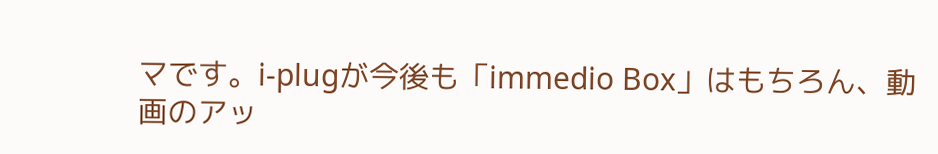マです。i-plugが今後も「immedio Box」はもちろん、動画のアッ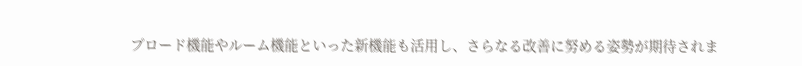プロード機能やルーム機能といった新機能も活用し、さらなる改善に努める姿勢が期待されま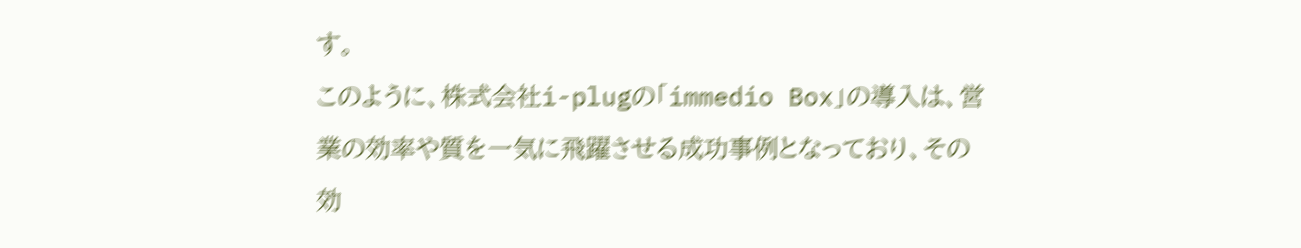す。
このように、株式会社i-plugの「immedio Box」の導入は、営業の効率や質を一気に飛躍させる成功事例となっており、その効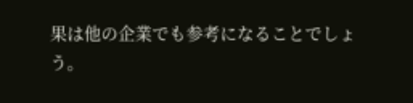果は他の企業でも参考になることでしょう。